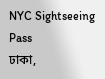NYC Sightseeing Pass
ঢাকা,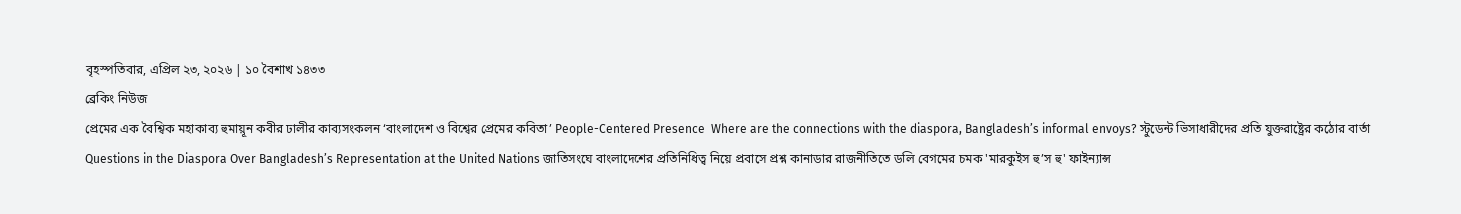বৃহস্পতিবার, এপ্রিল ২৩, ২০২৬ | ১০ বৈশাখ ১৪৩৩
ব্রেকিং নিউজ
প্রেমের এক বৈশ্বিক মহাকাব্য হুমায়ূন কবীর ঢালীর কাব্যসংকলন ‘বাংলাদেশ ও বিশ্বের প্রেমের কবিতা’ People-Centered Presence  Where are the connections with the diaspora, Bangladesh’s informal envoys? স্টুডেন্ট ভিসাধারীদের প্রতি যুক্তরাষ্ট্রের কঠোর বার্তা Questions in the Diaspora Over Bangladesh’s Representation at the United Nations জাতিসংঘে বাংলাদেশের প্রতিনিধিত্ব নিয়ে প্রবাসে প্রশ্ন কানাডার রাজনীতিতে ডলি বেগমের চমক 'মারকুইস হু’স হু' ফাইন্যান্স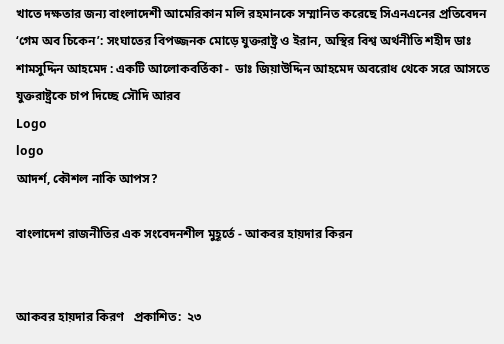খাতে দক্ষতার জন্য বাংলাদেশী আমেরিকান মলি রহমানকে সম্মানিত করেছে সিএনএনের প্রতিবেদন ‘গেম অব চিকেন’: সংঘাতের বিপজ্জনক মোড়ে যুক্তরাষ্ট্র ও ইরান, অস্থির বিশ্ব অর্থনীতি শহীদ ডাঃ শামসুদ্দিন আহমেদ : একটি আলোকবর্তিকা -  ডাঃ জিয়াউদ্দিন আহমেদ অবরোধ থেকে সরে আসতে যুক্তরাষ্ট্রকে চাপ দিচ্ছে সৌদি আরব
Logo
logo
আদর্শ, কৌশল নাকি আপস?

বাংলাদেশ রাজনীতির এক সংবেদনশীল মুহূর্তে - আকবর হায়দার কিরন


আকবর হায়দার কিরণ   প্রকাশিত:  ২৩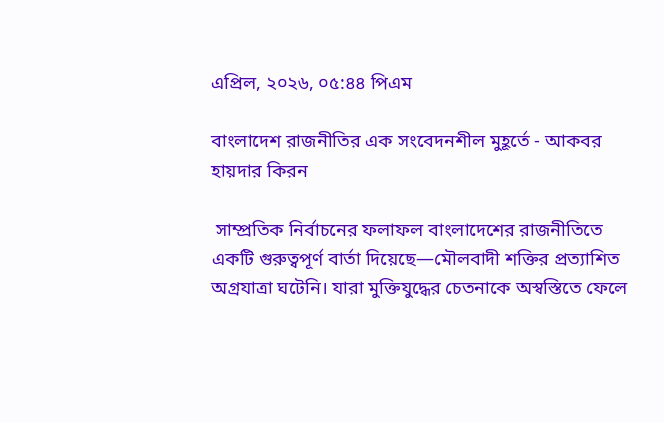এপ্রিল, ২০২৬, ০৫:৪৪ পিএম

বাংলাদেশ রাজনীতির এক সংবেদনশীল মুহূর্তে - আকবর হায়দার কিরন

 সাম্প্রতিক নির্বাচনের ফলাফল বাংলাদেশের রাজনীতিতে একটি গুরুত্বপূর্ণ বার্তা দিয়েছে—মৌলবাদী শক্তির প্রত্যাশিত অগ্রযাত্রা ঘটেনি। যারা মুক্তিযুদ্ধের চেতনাকে অস্বস্তিতে ফেলে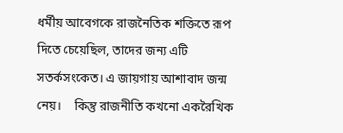ধর্মীয় আবেগকে রাজনৈতিক শক্তিতে রূপ দিতে চেয়েছিল, তাদের জন্য এটি সতর্কসংকেত। এ জায়গায় আশাবাদ জন্ম নেয়।    কিন্তু রাজনীতি কখনো একরৈখিক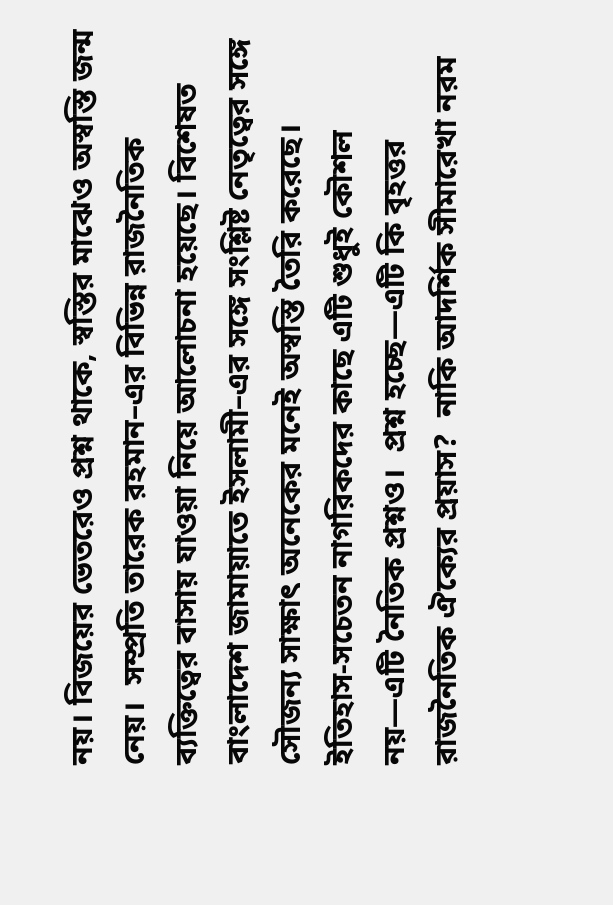নয়। বিজয়ের ভেতরেও প্রশ্ন থাকে, স্বস্তির মাঝেও অস্বস্তি জন্ম নেয়।  সম্প্রতি তারেক রহমান–এর বিভিন্ন রাজনৈতিক ব্যক্তিত্বের বাসায় যাওয়া নিয়ে আলোচনা হয়েছে। বিশেষত বাংলাদেশ জামায়াতে ইসলামী–এর সঙ্গে সংশ্লিষ্ট নেতৃত্বের সঙ্গে সৌজন্য সাক্ষাৎ অনেকের মনেই অস্বস্তি তৈরি করেছে। ইতিহাস-সচেতন নাগরিকদের কাছে এটি শুধুই কৌশল নয়—এটি নৈতিক প্রশ্নও।  প্রশ্ন হচ্ছে—এটি কি বৃহত্তর রাজনৈতিক ঐক্যের প্রয়াস?  নাকি আদর্শিক সীমারেখা নরম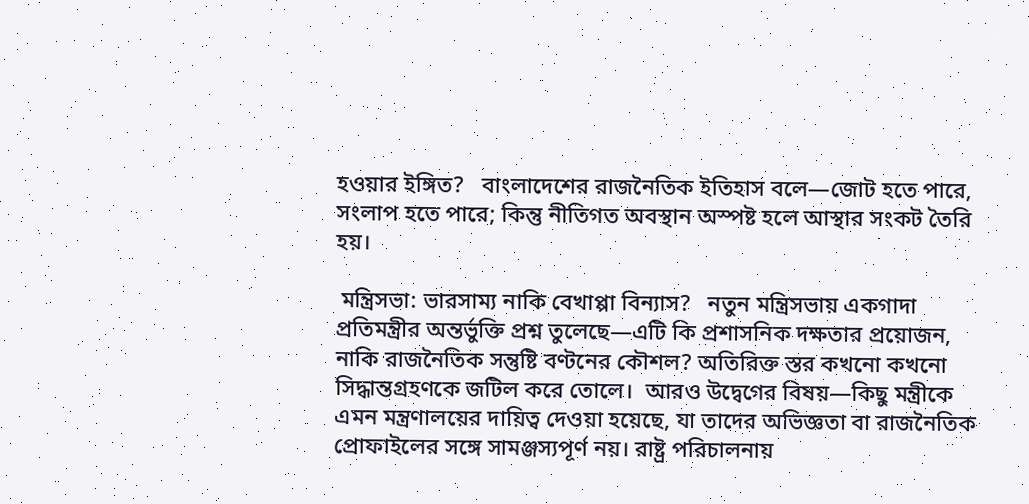হওয়ার ইঙ্গিত?   বাংলাদেশের রাজনৈতিক ইতিহাস বলে—জোট হতে পারে, সংলাপ হতে পারে; কিন্তু নীতিগত অবস্থান অস্পষ্ট হলে আস্থার সংকট তৈরি হয়।

 মন্ত্রিসভা: ভারসাম্য নাকি বেখাপ্পা বিন্যাস?   নতুন মন্ত্রিসভায় একগাদা প্রতিমন্ত্রীর অন্তর্ভুক্তি প্রশ্ন তুলেছে—এটি কি প্রশাসনিক দক্ষতার প্রয়োজন, নাকি রাজনৈতিক সন্তুষ্টি বণ্টনের কৌশল? অতিরিক্ত স্তর কখনো কখনো সিদ্ধান্তগ্রহণকে জটিল করে তোলে।  আরও উদ্বেগের বিষয়—কিছু মন্ত্রীকে এমন মন্ত্রণালয়ের দায়িত্ব দেওয়া হয়েছে, যা তাদের অভিজ্ঞতা বা রাজনৈতিক প্রোফাইলের সঙ্গে সামঞ্জস্যপূর্ণ নয়। রাষ্ট্র পরিচালনায়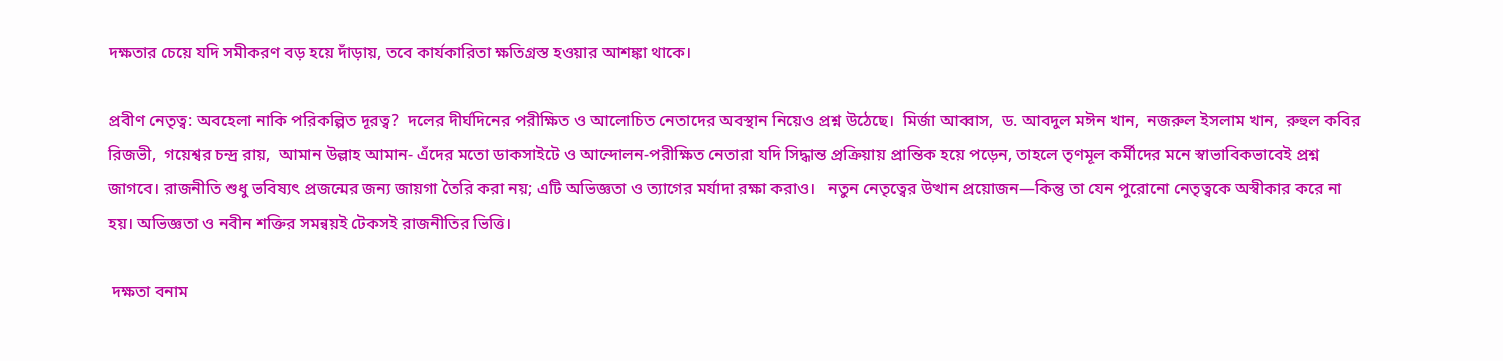দক্ষতার চেয়ে যদি সমীকরণ বড় হয়ে দাঁড়ায়, তবে কার্যকারিতা ক্ষতিগ্রস্ত হওয়ার আশঙ্কা থাকে।

প্রবীণ নেতৃত্ব: অবহেলা নাকি পরিকল্পিত দূরত্ব?  দলের দীর্ঘদিনের পরীক্ষিত ও আলোচিত নেতাদের অবস্থান নিয়েও প্রশ্ন উঠেছে।  মির্জা আব্বাস,  ড. আবদুল মঈন খান,  নজরুল ইসলাম খান,  রুহুল কবির রিজভী,  গয়েশ্বর চন্দ্র রায়,  আমান উল্লাহ আমান- এঁদের মতো ডাকসাইটে ও আন্দোলন-পরীক্ষিত নেতারা যদি সিদ্ধান্ত প্রক্রিয়ায় প্রান্তিক হয়ে পড়েন, তাহলে তৃণমূল কর্মীদের মনে স্বাভাবিকভাবেই প্রশ্ন জাগবে। রাজনীতি শুধু ভবিষ্যৎ প্রজন্মের জন্য জায়গা তৈরি করা নয়; এটি অভিজ্ঞতা ও ত্যাগের মর্যাদা রক্ষা করাও।   নতুন নেতৃত্বের উত্থান প্রয়োজন—কিন্তু তা যেন পুরোনো নেতৃত্বকে অস্বীকার করে না হয়। অভিজ্ঞতা ও নবীন শক্তির সমন্বয়ই টেকসই রাজনীতির ভিত্তি।

 দক্ষতা বনাম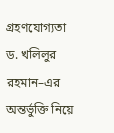গ্রহণযোগ্যতা  ড. খলিলুর রহমান–এর অন্তর্ভুক্তি নিয়ে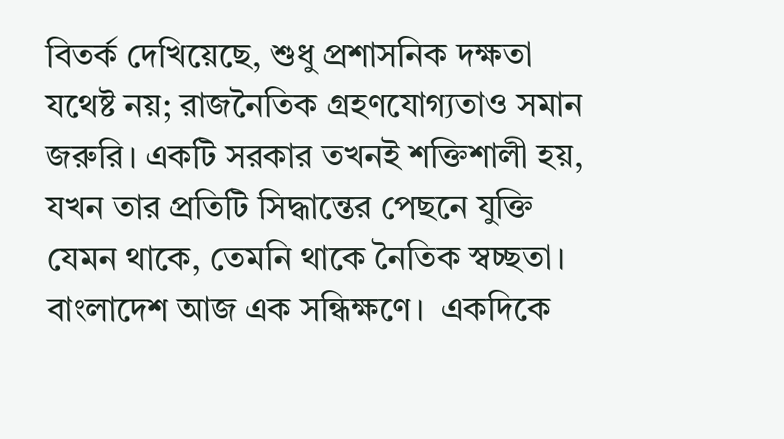বিতর্ক দেখিয়েছে, শুধু প্রশাসনিক দক্ষতা যথেষ্ট নয়; রাজনৈতিক গ্রহণযোগ্যতাও সমান জরুরি। একটি সরকার তখনই শক্তিশালী হয়, যখন তার প্রতিটি সিদ্ধান্তের পেছনে যুক্তি যেমন থাকে, তেমনি থাকে নৈতিক স্বচ্ছতা। বাংলাদেশ আজ এক সন্ধিক্ষণে।  একদিকে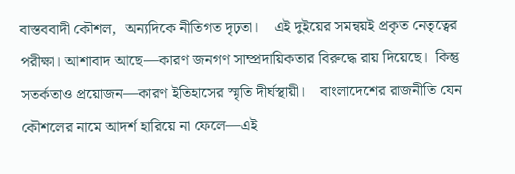বাস্তববাদী কৌশল,  অন্যদিকে নীতিগত দৃঢ়তা।    এই দুইয়ের সমন্বয়ই প্রকৃত নেতৃত্বের পরীক্ষা। আশাবাদ আছে—কারণ জনগণ সাম্প্রদায়িকতার বিরুদ্ধে রায় দিয়েছে।  কিন্তু সতর্কতাও প্রয়োজন—কারণ ইতিহাসের স্মৃতি দীর্ঘস্থায়ী।    বাংলাদেশের রাজনীতি যেন কৌশলের নামে আদর্শ হারিয়ে না ফেলে—এই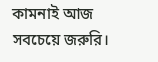কামনাই আজ সবচেয়ে জরুরি।